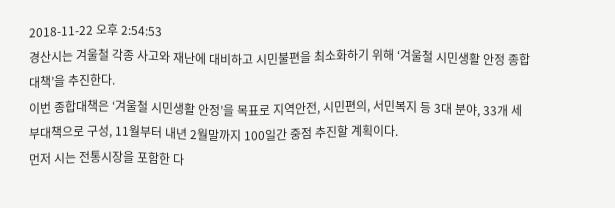2018-11-22 오후 2:54:53
경산시는 겨울철 각종 사고와 재난에 대비하고 시민불편을 최소화하기 위해 ‘겨울철 시민생활 안정 종합대책’을 추진한다.
이번 종합대책은 ‘겨울철 시민생활 안정’을 목표로 지역안전, 시민편의, 서민복지 등 3대 분야, 33개 세부대책으로 구성, 11월부터 내년 2월말까지 100일간 중점 추진할 계획이다.
먼저 시는 전통시장을 포함한 다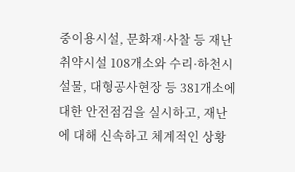중이용시설, 문화재·사찰 등 재난취약시설 108개소와 수리·하천시설물, 대형공사현장 등 381개소에 대한 안전점검을 실시하고, 재난에 대해 신속하고 체계적인 상황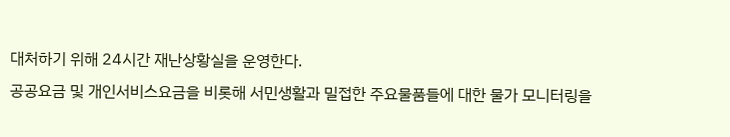대처하기 위해 24시간 재난상황실을 운영한다.
공공요금 및 개인서비스요금을 비롯해 서민생활과 밀접한 주요물품들에 대한 물가 모니터링을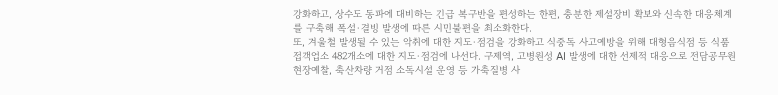강화하고, 상수도 동파에 대비하는 긴급 복구반을 편성하는 한편, 충분한 제설장비 확보와 신속한 대응체계를 구축해 폭설·결빙 발생에 따른 시민불편을 최소화한다.
또, 겨울철 발생될 수 있는 악취에 대한 지도·점검을 강화하고 식중독 사고예방을 위해 대형음식점 등 식품접객업소 482개소에 대한 지도·점검에 나선다. 구제역, 고병원성 AI 발생에 대한 선제적 대응으로 전담공무원 현장예찰, 축산차량 거점 소독시설 운영 등 가축질병 사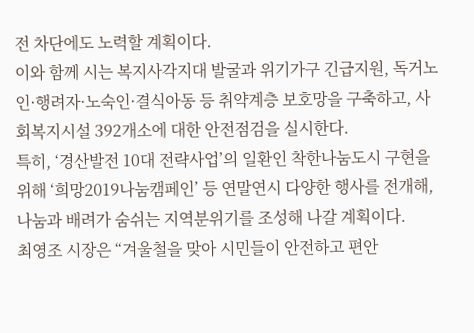전 차단에도 노력할 계획이다.
이와 함께 시는 복지사각지대 발굴과 위기가구 긴급지원, 독거노인·행려자·노숙인·결식아동 등 취약계층 보호망을 구축하고, 사회복지시설 392개소에 대한 안전점검을 실시한다.
특히, ‘경산발전 10대 전략사업’의 일환인 착한나눔도시 구현을 위해 ‘희망2019나눔캠페인’ 등 연말연시 다양한 행사를 전개해, 나눔과 배려가 숨쉬는 지역분위기를 조성해 나갈 계획이다.
최영조 시장은 “겨울철을 맞아 시민들이 안전하고 편안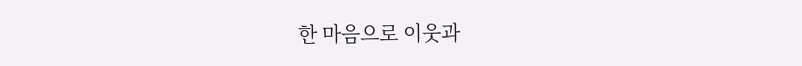한 마음으로 이웃과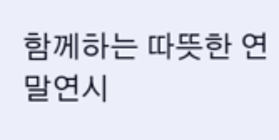함께하는 따뜻한 연말연시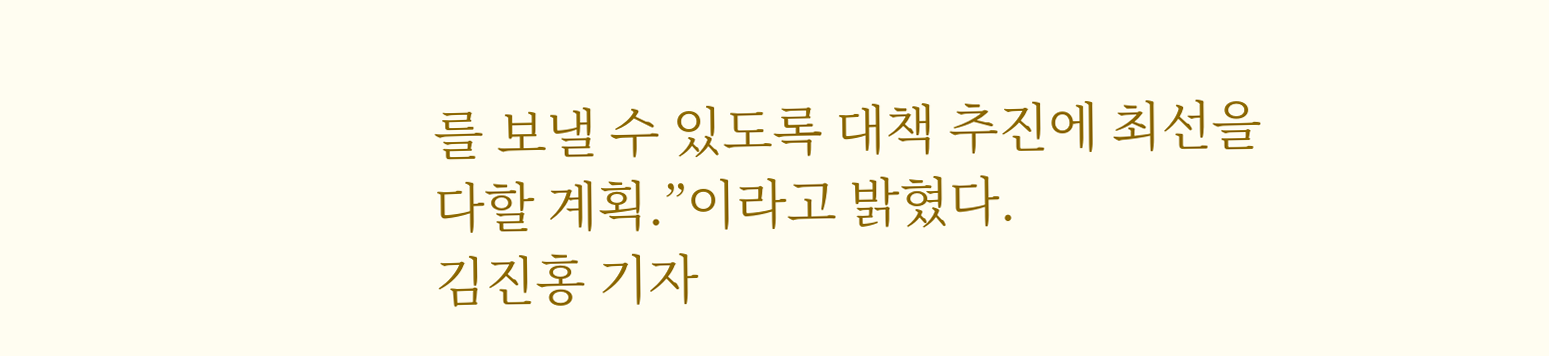를 보낼 수 있도록 대책 추진에 최선을 다할 계획.”이라고 밝혔다.
김진홍 기자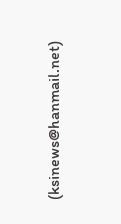(ksinews@hanmail.net)